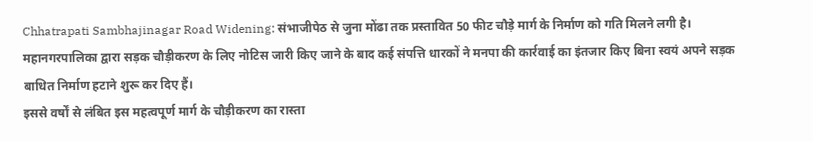Chhatrapati Sambhajinagar Road Widening: संभाजीपेठ से जुना मोंढा तक प्रस्तावित 50 फीट चौड़े मार्ग के निर्माण को गति मिलने लगी है। महानगरपालिका द्वारा सड़क चौड़ीकरण के लिए नोटिस जारी किए जाने के बाद कई संपत्ति धारकों ने मनपा की कार्रवाई का इंतजार किए बिना स्वयं अपने सड़क बाधित निर्माण हटाने शुरू कर दिए हैं।
इससे वर्षों से लंबित इस महत्वपूर्ण मार्ग के चौड़ीकरण का रास्ता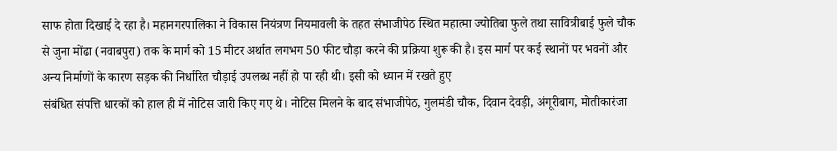साफ होता दिखाई दे रहा है। महानगरपालिका ने विकास नियंत्रण नियमावली के तहत संभाजीपेठ स्थित महात्मा ज्योतिबा फुले तथा सावित्रीबाई फुले चौक से जुना मोंढा (नवाबपुरा) तक के मार्ग को 15 मीटर अर्थात लगभग 50 फीट चौड़ा करने की प्रक्रिया शुरू की है। इस मार्ग पर कई स्थानों पर भवनों और अन्य निर्माणों के कारण सड़क की निर्धारित चौड़ाई उपलब्ध नहीं हो पा रही थी। इसी को ध्यान में रखते हुए
संबंधित संपत्ति धारकों को हाल ही में नोटिस जारी किए गए थे। नोटिस मिलने के बाद संभाजीपेठ, गुलमंडी चौक, दिवान देवड़ी, अंगूरीबाग, मोतीकारंजा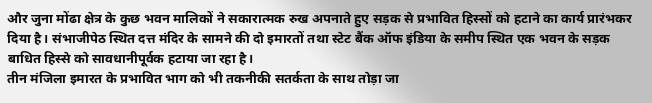और जुना मोंढा क्षेत्र के कुछ भवन मालिकों ने सकारात्मक रुख अपनाते हुए सड़क से प्रभावित हिस्सों को हटाने का कार्य प्रारंभकर दिया है। संभाजीपेठ स्थित दत्त मंदिर के सामने की दो इमारतों तथा स्टेट बैंक ऑफ इंडिया के समीप स्थित एक भवन के सड़क बाधित हिस्से को सावधानीपूर्वक हटाया जा रहा है।
तीन मंजिला इमारत के प्रभावित भाग को भी तकनीकी सतर्कता के साथ तोड़ा जा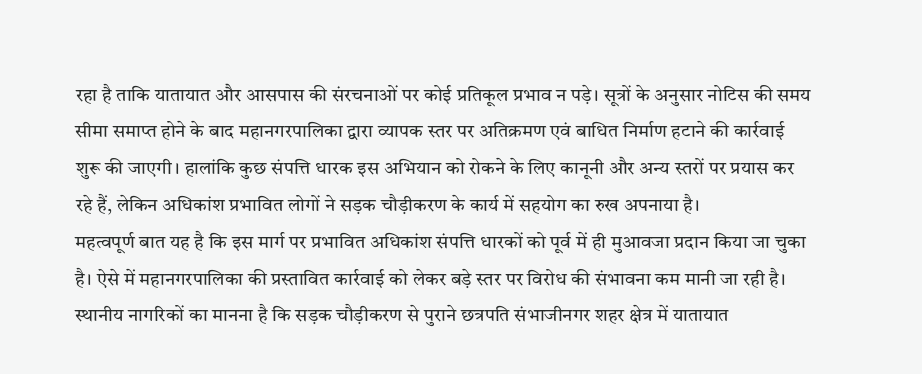रहा है ताकि यातायात और आसपास की संरचनाओं पर कोई प्रतिकूल प्रभाव न पड़े। सूत्रों के अनुसार नोटिस की समय सीमा समाप्त होने के बाद महानगरपालिका द्वारा व्यापक स्तर पर अतिक्रमण एवं बाधित निर्माण हटाने की कार्रवाई शुरू की जाएगी। हालांकि कुछ संपत्ति धारक इस अभियान को रोकने के लिए कानूनी और अन्य स्तरों पर प्रयास कर रहे हैं, लेकिन अधिकांश प्रभावित लोगों ने सड़क चौड़ीकरण के कार्य में सहयोग का रुख अपनाया है।
महत्वपूर्ण बात यह है कि इस मार्ग पर प्रभावित अधिकांश संपत्ति धारकों को पूर्व में ही मुआवजा प्रदान किया जा चुका है। ऐसे में महानगरपालिका की प्रस्तावित कार्रवाई को लेकर बड़े स्तर पर विरोध की संभावना कम मानी जा रही है। स्थानीय नागरिकों का मानना है कि सड़क चौड़ीकरण से पुराने छत्रपति संभाजीनगर शहर क्षेत्र में यातायात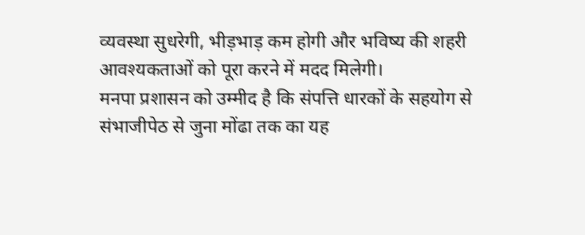व्यवस्था सुधरेगी, भीड़भाड़ कम होगी और भविष्य की शहरी आवश्यकताओं को पूरा करने में मदद मिलेगी।
मनपा प्रशासन को उम्मीद है कि संपत्ति धारकों के सहयोग से संभाजीपेठ से जुना मोंढा तक का यह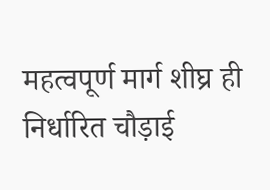महत्वपूर्ण मार्ग शीघ्र ही निर्धारित चौड़ाई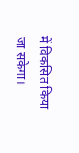में विकसित किया जा सकेगा।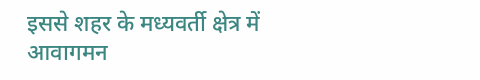इससे शहर के मध्यवर्ती क्षेत्र में आवागमन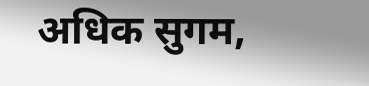अधिक सुगम,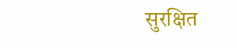सुरक्षित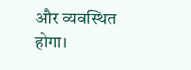और व्यवस्थित होगा।